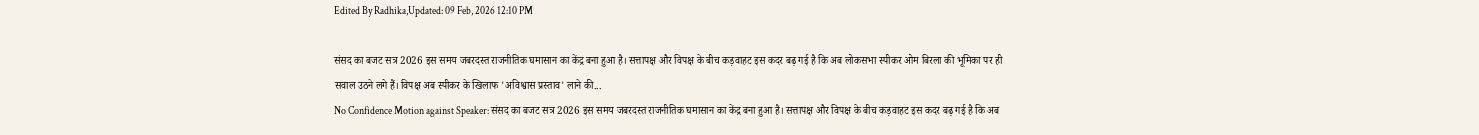Edited By Radhika,Updated: 09 Feb, 2026 12:10 PM

संसद का बजट सत्र 2026 इस समय जबरदस्त राजनीतिक घमासान का केंद्र बना हुआ है। सत्तापक्ष और विपक्ष के बीच कड़वाहट इस कदर बढ़ गई है कि अब लोकसभा स्पीकर ओम बिरला की भूमिका पर ही सवाल उठने लगे हैं। विपक्ष अब स्पीकर के खिलाफ 'अविश्वास प्रस्ताव' लाने की...
No Confidence Motion against Speaker: संसद का बजट सत्र 2026 इस समय जबरदस्त राजनीतिक घमासान का केंद्र बना हुआ है। सत्तापक्ष और विपक्ष के बीच कड़वाहट इस कदर बढ़ गई है कि अब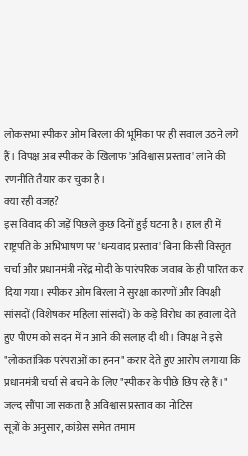लोकसभा स्पीकर ओम बिरला की भूमिका पर ही सवाल उठने लगे हैं। विपक्ष अब स्पीकर के खिलाफ 'अविश्वास प्रस्ताव' लाने की रणनीति तैयार कर चुका है।
क्या रही वजह?
इस विवाद की जड़ें पिछले कुछ दिनों हुई घटना है। हाल ही में राष्ट्रपति के अभिभाषण पर 'धन्यवाद प्रस्ताव' बिना किसी विस्तृत चर्चा और प्रधानमंत्री नरेंद्र मोदी के पारंपरिक जवाब के ही पारित कर दिया गया। स्पीकर ओम बिरला ने सुरक्षा कारणों और विपक्षी सांसदों (विशेषकर महिला सांसदों) के कड़े विरोध का हवाला देते हुए पीएम को सदन में न आने की सलाह दी थी। विपक्ष ने इसे "लोकतांत्रिक परंपराओं का हनन" करार देते हुए आरोप लगाया कि प्रधानमंत्री चर्चा से बचने के लिए "स्पीकर के पीछे छिप रहे हैं।"
जल्द सौंपा जा सकता है अविश्वास प्रस्ताव का नोटिस
सूत्रों के अनुसार, कांग्रेस समेत तमाम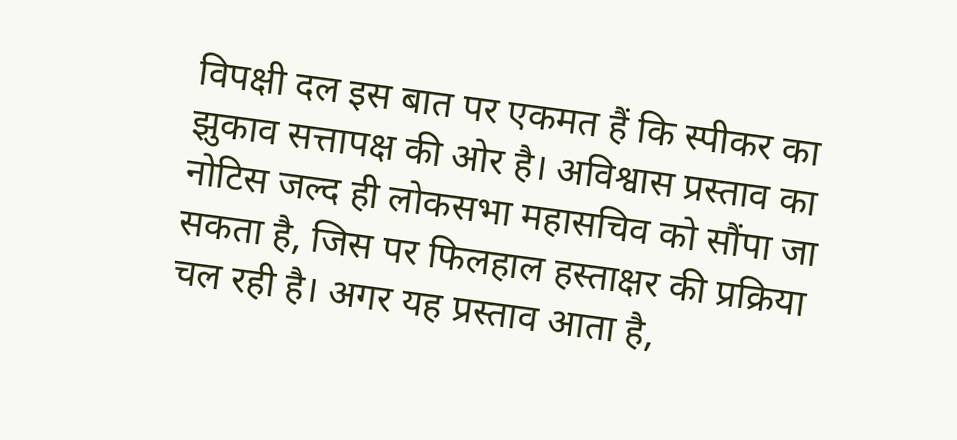विपक्षी दल इस बात पर एकमत हैं कि स्पीकर का झुकाव सत्तापक्ष की ओर है। अविश्वास प्रस्ताव का नोटिस जल्द ही लोकसभा महासचिव को सौंपा जा सकता है, जिस पर फिलहाल हस्ताक्षर की प्रक्रिया चल रही है। अगर यह प्रस्ताव आता है,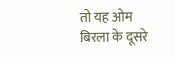तो यह ओम बिरला के दूसरे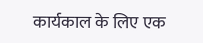कार्यकाल के लिए एक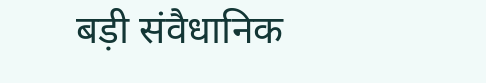बड़ी संवैधानिक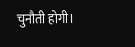चुनौती होगी।